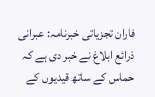فاران تجزیاتی خبرنامہ: عبرانی ذرائع ابلاغ نے خبر دی ہے کہ حماس کے ساتھ قیدیوں کے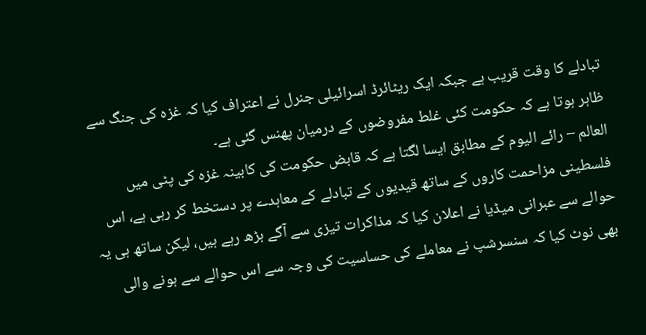تبادلے کا وقت قریب ہے جبکہ ایک ریٹائرڈ اسرائیلی جنرل نے اعتراف کیا کہ غزہ کی جنگ سے ظاہر ہوتا ہے کہ حکومت کئی غلط مفروضوں کے درمیان پھنس گئی ہے۔
العالم – رائے الیوم کے مطابق ایسا لگتا ہے کہ قابض حکومت کی کابینہ غزہ کی پٹی میں فلسطینی مزاحمت کاروں کے ساتھ قیدیوں کے تبادلے کے معاہدے پر دستخط کر رہی ہے، اس حوالے سے عبرانی میڈیا نے اعلان کیا کہ مذاکرات تیزی سے آگے بڑھ رہے ہیں، لیکن ساتھ ہی یہ بھی نوٹ کیا کہ سنسرشپ نے معاملے کی حساسیت کی وجہ سے اس حوالے سے ہونے والی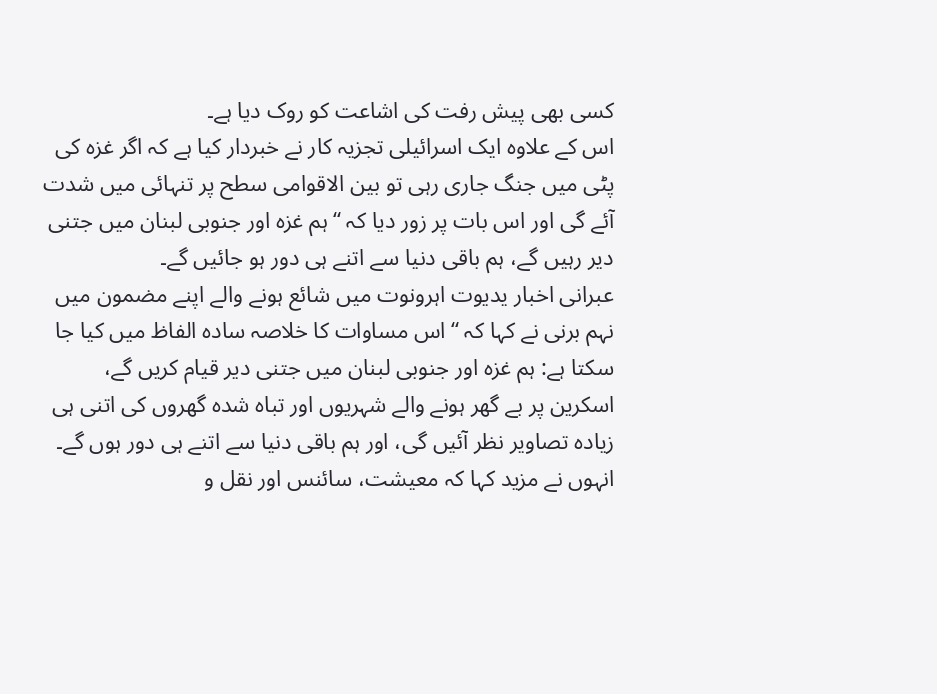کسی بھی پیش رفت کی اشاعت کو روک دیا ہے۔
اس کے علاوہ ایک اسرائیلی تجزیہ کار نے خبردار کیا ہے کہ اگر غزہ کی پٹی میں جنگ جاری رہی تو بین الاقوامی سطح پر تنہائی میں شدت آئے گی اور اس بات پر زور دیا کہ “ہم غزہ اور جنوبی لبنان میں جتنی دیر رہیں گے، ہم باقی دنیا سے اتنے ہی دور ہو جائیں گے۔
عبرانی اخبار یدیوت اہرونوت میں شائع ہونے والے اپنے مضمون میں نہم برنی نے کہا کہ “اس مساوات کا خلاصہ سادہ الفاظ میں کیا جا سکتا ہے: ہم غزہ اور جنوبی لبنان میں جتنی دیر قیام کریں گے، اسکرین پر بے گھر ہونے والے شہریوں اور تباہ شدہ گھروں کی اتنی ہی زیادہ تصاویر نظر آئیں گی، اور ہم باقی دنیا سے اتنے ہی دور ہوں گے۔
انہوں نے مزید کہا کہ معیشت، سائنس اور نقل و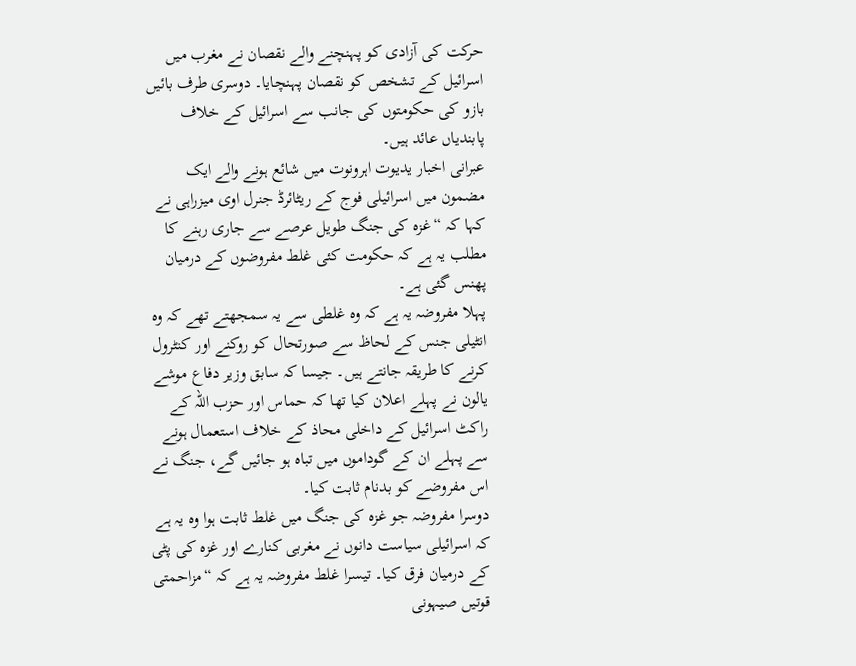حرکت کی آزادی کو پہنچنے والے نقصان نے مغرب میں اسرائیل کے تشخص کو نقصان پہنچایا۔ دوسری طرف بائیں بازو کی حکومتوں کی جانب سے اسرائیل کے خلاف پابندیاں عائد ہیں۔
عبرانی اخبار یدیوت اہرونوت میں شائع ہونے والے ایک مضمون میں اسرائیلی فوج کے ریٹائرڈ جنرل اوی میزراہی نے کہا کہ “غزہ کی جنگ طویل عرصے سے جاری رہنے کا مطلب یہ ہے کہ حکومت کئی غلط مفروضوں کے درمیان پھنس گئی ہے۔
پہلا مفروضہ یہ ہے کہ وہ غلطی سے یہ سمجھتے تھے کہ وہ انٹیلی جنس کے لحاظ سے صورتحال کو روکنے اور کنٹرول کرنے کا طریقہ جانتے ہیں۔ جیسا کہ سابق وزیر دفاع موشے یالون نے پہلے اعلان کیا تھا کہ حماس اور حزب اللہ کے راکٹ اسرائیل کے داخلی محاذ کے خلاف استعمال ہونے سے پہلے ان کے گوداموں میں تباہ ہو جائیں گے، جنگ نے اس مفروضے کو بدنام ثابت کیا۔
دوسرا مفروضہ جو غزہ کی جنگ میں غلط ثابت ہوا وہ یہ ہے کہ اسرائیلی سیاست دانوں نے مغربی کنارے اور غزہ کی پٹی کے درمیان فرق کیا۔ تیسرا غلط مفروضہ یہ ہے کہ “مزاحمتی قوتیں صیہونی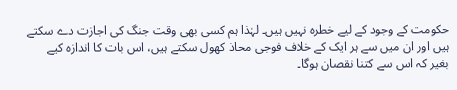حکومت کے وجود کے لیے خطرہ نہیں ہیں۔ لہٰذا ہم کسی بھی وقت جنگ کی اجازت دے سکتے ہیں اور ان میں سے ہر ایک کے خلاف فوجی محاذ کھول سکتے ہیں، اس بات کا اندازہ کیے بغیر کہ اس سے کتنا نقصان ہوگا۔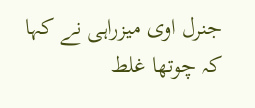جنرل اوی میزراہی نے کہا کہ چوتھا غلط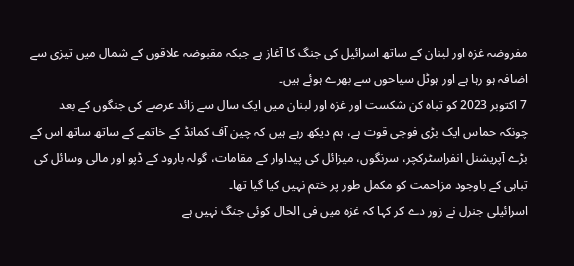مفروضہ غزہ اور لبنان کے ساتھ اسرائیل کی جنگ کا آغاز ہے جبکہ مقبوضہ علاقوں کے شمال میں تیزی سے اضافہ ہو رہا ہے اور ہوٹل سیاحوں سے بھرے ہوئے ہیں۔
7 اکتوبر 2023 کو تباہ کن شکست اور غزہ اور لبنان میں ایک سال سے زائد عرصے کی جنگوں کے بعد چونکہ حماس ایک بڑی فوجی قوت ہے، ہم دیکھ رہے ہیں کہ چین آف کمانڈ کے خاتمے کے ساتھ ساتھ اس کے بڑے آپریشنل انفراسٹرکچر، سرنگوں، میزائل کی پیداوار کے مقامات، گولہ بارود کے ڈپو اور مالی وسائل کی تباہی کے باوجود مزاحمت کو مکمل طور پر ختم نہیں کیا گیا تھا۔
اسرائیلی جنرل نے زور دے کر کہا کہ غزہ میں فی الحال کوئی جنگ نہیں ہے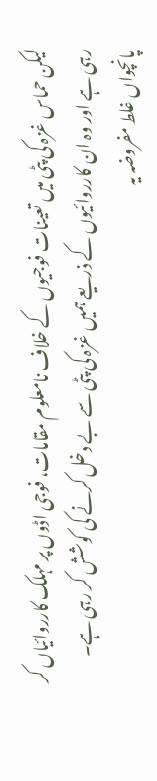لیکن حماس غزہ کی پٹی میں تعینات فوجیوں کے خلاف نامعلوم مقامات، فوجی اڈوں پر مہلک کارروائیاں کر رہی ہے اور وہ ان کارروائیوں کے ذریعے ہمیں غزہ کی پٹی سے بے دخل کرنے کی کوشش کر رہی ہے۔
پانچواں غلط مفروضہ یہ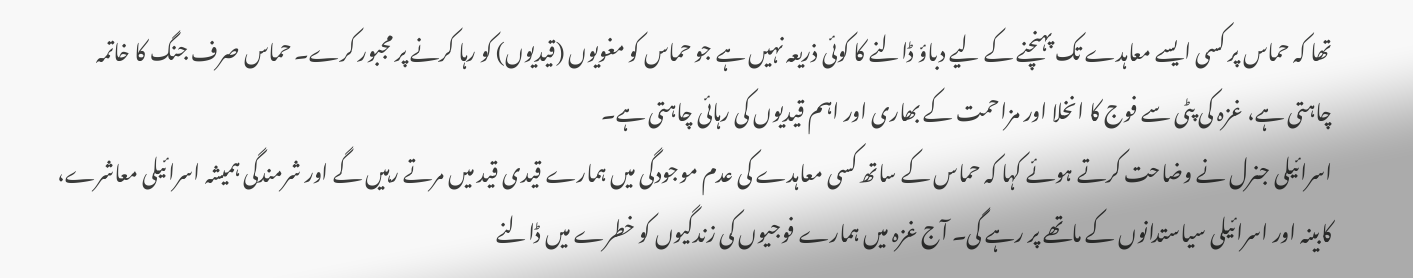تھا کہ حماس پر کسی ایسے معاہدے تک پہنچنے کے لیے دباؤ ڈالنے کا کوئی ذریعہ نہیں ہے جو حماس کو مغویوں (قیدیوں) کو رہا کرنے پر مجبور کرے۔ حماس صرف جنگ کا خاتمہ چاہتی ہے، غزہ کی پٹی سے فوج کا انخلا اور مزاحمت کے بھاری اور اہم قیدیوں کی رہائی چاہتی ہے۔
اسرائیلی جنرل نے وضاحت کرتے ہوئے کہا کہ حماس کے ساتھ کسی معاہدے کی عدم موجودگی میں ہمارے قیدی قید میں مرتے رہیں گے اور شرمندگی ہمیشہ اسرائیلی معاشرے، کابینہ اور اسرائیلی سیاستدانوں کے ماتھے پر رہے گی۔ آج غزہ میں ہمارے فوجیوں کی زندگیوں کو خطرے میں ڈالنے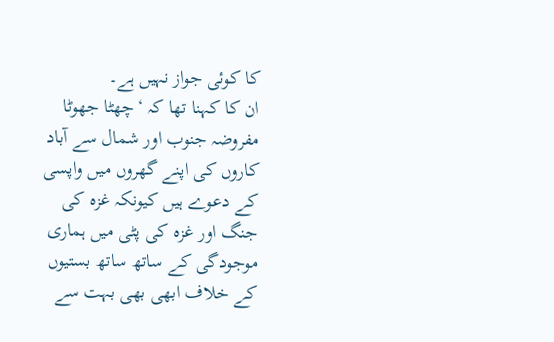کا کوئی جواز نہیں ہے۔
ان کا کہنا تھا کہ ‘چھٹا جھوٹا مفروضہ جنوب اور شمال سے آباد کاروں کی اپنے گھروں میں واپسی کے دعوے ہیں کیونکہ غزہ کی جنگ اور غزہ کی پٹی میں ہماری موجودگی کے ساتھ ساتھ بستیوں کے خلاف ابھی بھی بہت سے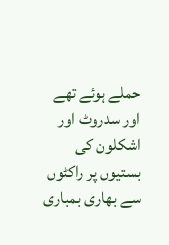حملے ہوئے تھے اور سدروٹ اور اشکلون کی بستیوں پر راکٹوں سے بھاری بمباری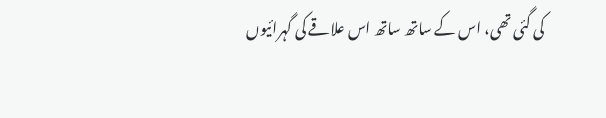کی گئی تھی، اس کے ساتھ ساتھ اس علاقے کی گہرائیوں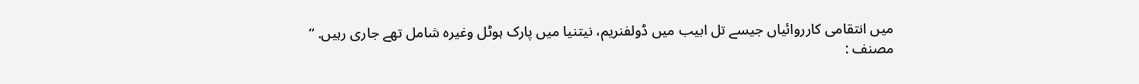میں انتقامی کارروائیاں جیسے تل ابیب میں ڈولفنریم، نیتنیا میں پارک ہوٹل وغیرہ شامل تھے جاری رہیں. “
مصنف :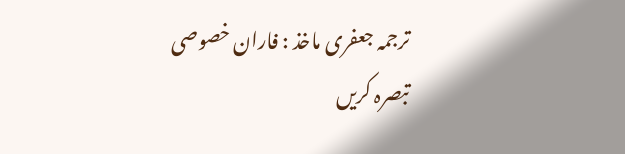ترجمہ جعفری ماخذ : فاران خصوصی
تبصرہ کریں